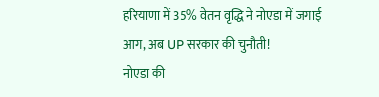हरियाणा में 35% वेतन वृद्धि ने नोएडा में जगाई आग, अब UP सरकार की चुनौती!
नोएडा की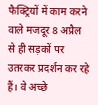फैक्ट्रियों में काम करने वाले मजदूर 8 अप्रैल से ही सड़कों पर उतरकर प्रदर्शन कर रहे हैं। वे अच्छे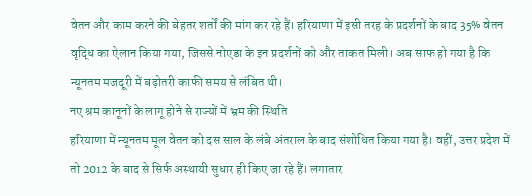वेतन और काम करने की बेहतर शर्तों की मांग कर रहे हैं। हरियाणा में इसी तरह के प्रदर्शनों के बाद 35% वेतन वृद्धि का ऐलान किया गया, जिससे नोएडा के इन प्रदर्शनों को और ताकत मिली। अब साफ हो गया है कि न्यूनतम मजदूरी में बढ़ोतरी काफी समय से लंबित थी।
नए श्रम कानूनों के लागू होने से राज्यों में भ्रम की स्थिति
हरियाणा में न्यूनतम मूल वेतन को दस साल के लंबे अंतराल के बाद संशोधित किया गया है। वहीं, उत्तर प्रदेश में तो 2012 के बाद से सिर्फ अस्थायी सुधार ही किए जा रहे हैं। लगातार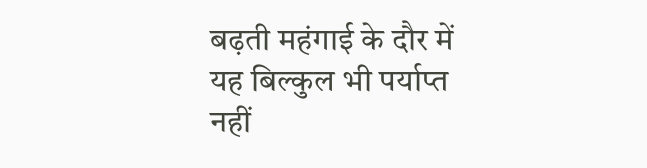बढ़ती महंगाई के दौर में यह बिल्कुल भी पर्याप्त नहीं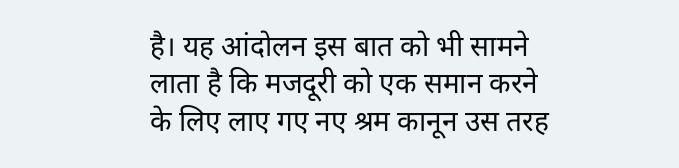है। यह आंदोलन इस बात को भी सामने लाता है कि मजदूरी को एक समान करने के लिए लाए गए नए श्रम कानून उस तरह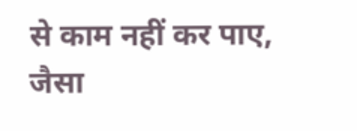से काम नहीं कर पाए, जैसा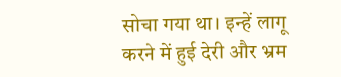सोचा गया था। इन्हें लागू करने में हुई देरी और भ्रम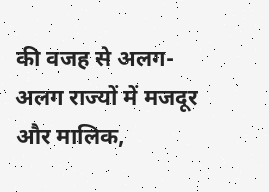की वजह से अलग-अलग राज्यों में मजदूर और मालिक,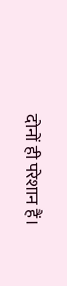दोनों ही परेशान हैं।